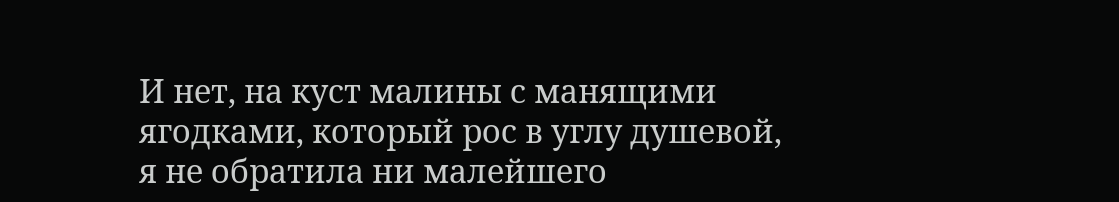И нет, на куст малины с манящими ягодками, который рос в углу душевой, я не обратила ни малейшего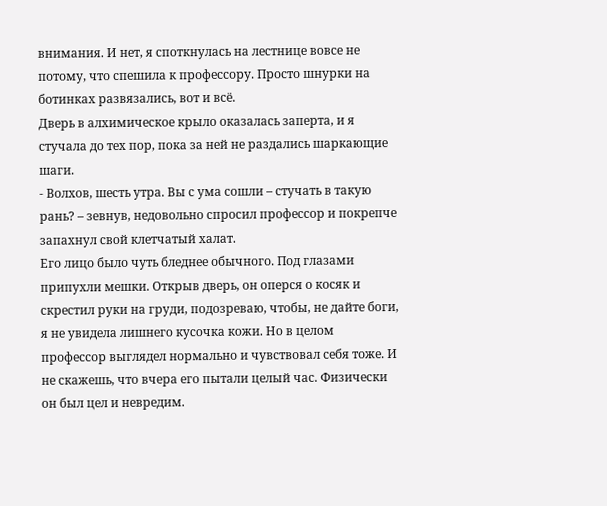внимания. И нет, я споткнулась на лестнице вовсе не потому, что спешила к профессору. Просто шнурки на ботинках развязались, вот и всё.
Дверь в алхимическое крыло оказалась заперта, и я стучала до тех пор, пока за ней не раздались шаркающие шаги.
- Волхов, шесть утра. Вы с ума сошли – стучать в такую рань? – зевнув, недовольно спросил профессор и покрепче запахнул свой клетчатый халат.
Его лицо было чуть бледнее обычного. Под глазами припухли мешки. Открыв дверь, он оперся о косяк и скрестил руки на груди, подозреваю, чтобы, не дайте боги, я не увидела лишнего кусочка кожи. Но в целом профессор выглядел нормально и чувствовал себя тоже. И не скажешь, что вчера его пытали целый час. Физически он был цел и невредим.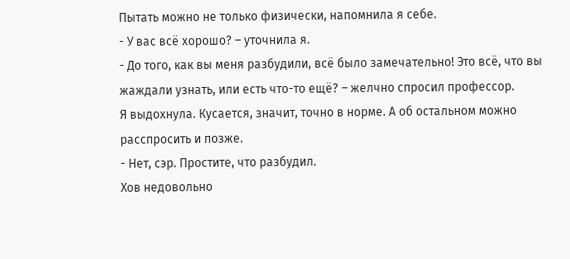Пытать можно не только физически, напомнила я себе.
- У вас всё хорошо? – уточнила я.
- До того, как вы меня разбудили, всё было замечательно! Это всё, что вы жаждали узнать, или есть что-то ещё? – желчно спросил профессор.
Я выдохнула. Кусается, значит, точно в норме. А об остальном можно расспросить и позже.
- Нет, сэр. Простите, что разбудил.
Хов недовольно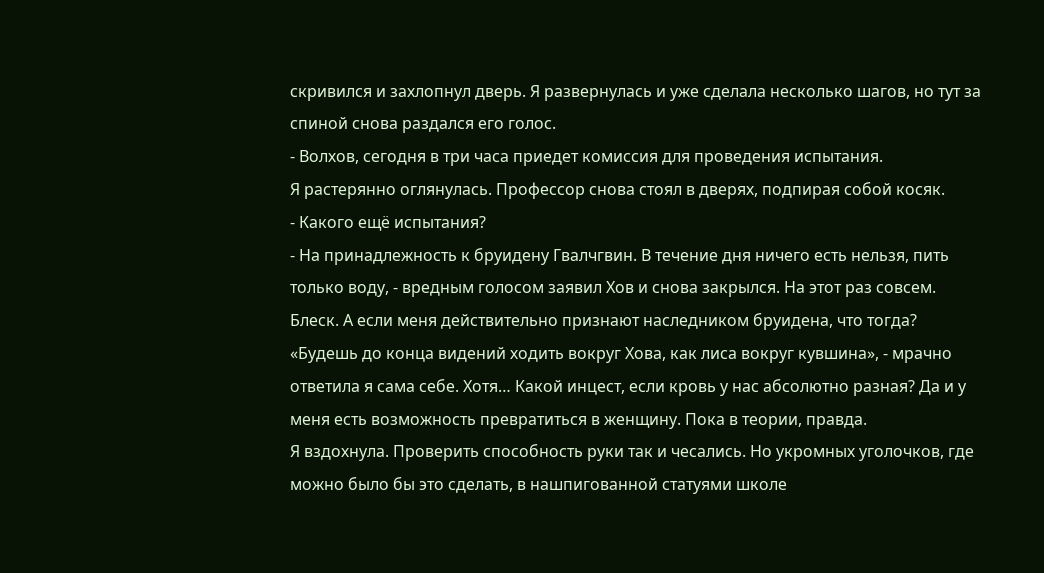скривился и захлопнул дверь. Я развернулась и уже сделала несколько шагов, но тут за спиной снова раздался его голос.
- Волхов, сегодня в три часа приедет комиссия для проведения испытания.
Я растерянно оглянулась. Профессор снова стоял в дверях, подпирая собой косяк.
- Какого ещё испытания?
- На принадлежность к бруидену Гвалчгвин. В течение дня ничего есть нельзя, пить только воду, - вредным голосом заявил Хов и снова закрылся. На этот раз совсем.
Блеск. А если меня действительно признают наследником бруидена, что тогда? «Будешь до конца видений ходить вокруг Хова, как лиса вокруг кувшина», - мрачно ответила я сама себе. Хотя… Какой инцест, если кровь у нас абсолютно разная? Да и у меня есть возможность превратиться в женщину. Пока в теории, правда.
Я вздохнула. Проверить способность руки так и чесались. Но укромных уголочков, где можно было бы это сделать, в нашпигованной статуями школе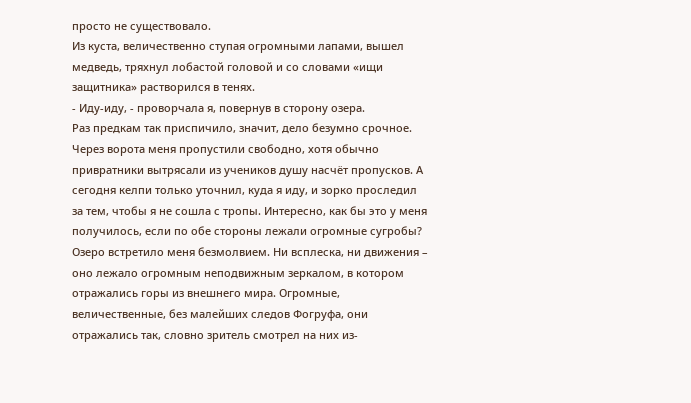просто не существовало.
Из куста, величественно ступая огромными лапами, вышел медведь, тряхнул лобастой головой и со словами «ищи защитника» растворился в тенях.
- Иду-иду, - проворчала я, повернув в сторону озера.
Раз предкам так приспичило, значит, дело безумно срочное.
Через ворота меня пропустили свободно, хотя обычно привратники вытрясали из учеников душу насчёт пропусков. А сегодня келпи только уточнил, куда я иду, и зорко проследил за тем, чтобы я не сошла с тропы. Интересно, как бы это у меня получилось, если по обе стороны лежали огромные сугробы?
Озеро встретило меня безмолвием. Ни всплеска, ни движения – оно лежало огромным неподвижным зеркалом, в котором отражались горы из внешнего мира. Огромные, величественные, без малейших следов Фогруфа, они отражались так, словно зритель смотрел на них из-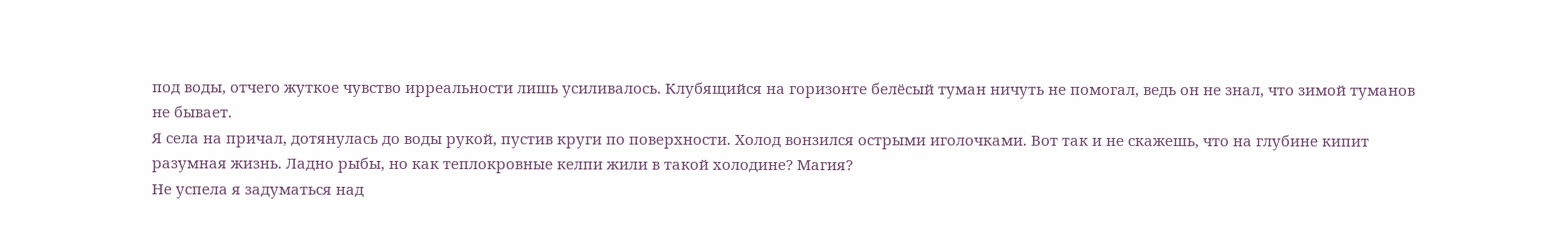под воды, отчего жуткое чувство ирреальности лишь усиливалось. Клубящийся на горизонте белёсый туман ничуть не помогал, ведь он не знал, что зимой туманов не бывает.
Я села на причал, дотянулась до воды рукой, пустив круги по поверхности. Холод вонзился острыми иголочками. Вот так и не скажешь, что на глубине кипит разумная жизнь. Ладно рыбы, но как теплокровные келпи жили в такой холодине? Магия?
Не успела я задуматься над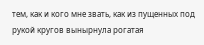тем, как и кого мне звать, как из пущенных под рукой кругов вынырнула рогатая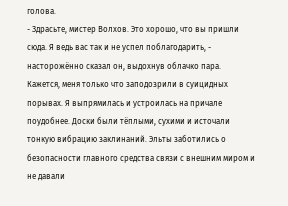голова.
- Здрасьте, мистер Волхов. Это хорошо, что вы пришли сюда. Я ведь вас так и не успел поблагодарить, - насторожённо сказал он, выдохнув облачко пара.
Кажется, меня только что заподозрили в суицидных порывах. Я выпрямилась и устроилась на причале поудобнее. Доски были тёплыми, сухими и источали тонкую вибрацию заклинаний. Эльты заботились о безопасности главного средства связи с внешним миром и не давали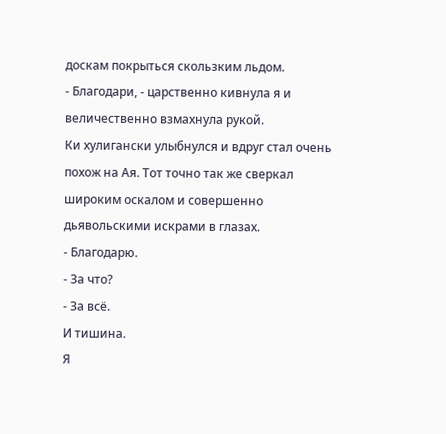доскам покрыться скользким льдом.
- Благодари, - царственно кивнула я и величественно взмахнула рукой.
Ки хулигански улыбнулся и вдруг стал очень похож на Ая. Тот точно так же сверкал широким оскалом и совершенно дьявольскими искрами в глазах.
- Благодарю.
- За что?
- За всё.
И тишина.
Я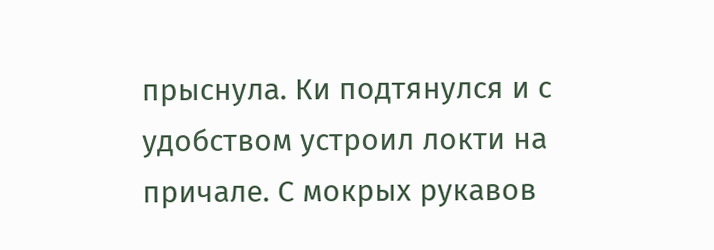прыснула. Ки подтянулся и с удобством устроил локти на причале. С мокрых рукавов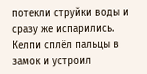потекли струйки воды и сразу же испарились. Келпи сплёл пальцы в замок и устроил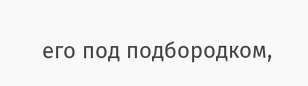его под подбородком,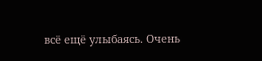всё ещё улыбаясь. Очень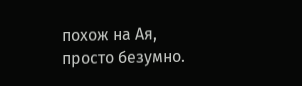похож на Ая, просто безумно.